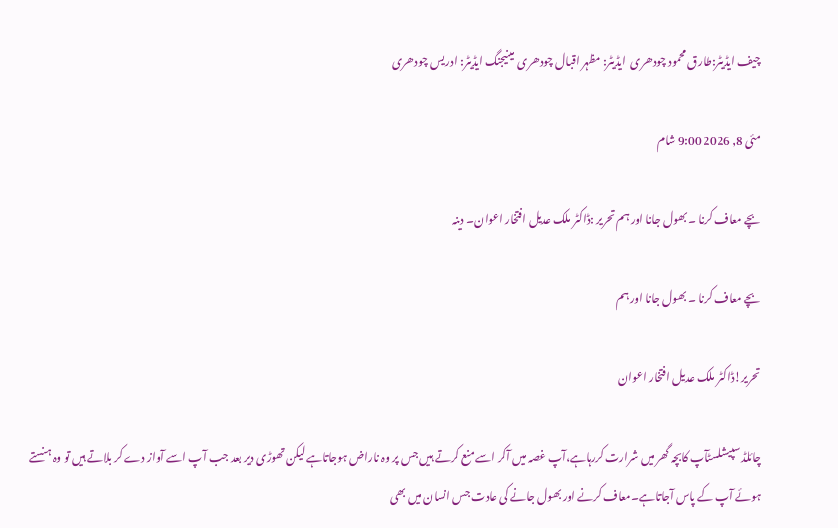چیف ایڈیٹر:طارق محمود چودھری  ایڈیٹر: مظہر اقبال چودھری  مینیجنگ ایڈیٹر: ادریس چودھری

مئی 8, 2026 9:00 شام

بچے معاف کرنا ۔ بھول جانا اور ہم تحریر :ڈاکٹر ملک عدیل افتخار اعوان۔ دینہ

بچے معاف کرنا ۔ بھول جانا اور ہم

تحریر!ڈاکٹر ملک عدیل افتخار اعوان

چائلڈ سپیشلسٹآپ کابچہ گھر میں شرارت کررہاہے،آپ غصہ میں آکر اسے منع کرتے ہیں جس پر وہ ناراض ہوجاتاہے لیکن تھوڑی دیر بعد جب آپ اسے آواز دے کر بلاتے ہیں تو وہ ہنستے ہوئے آپ کے پاس آجاتاہے۔معاف کرنے اور بھول جانے کی عادت جس انسان میں بھی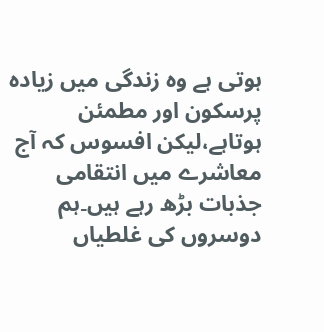ہوتی ہے وہ زندگی میں زیادہ پرسکون اور مطمئن ہوتاہے،لیکن افسوس کہ آج معاشرے میں انتقامی جذبات بڑھ رہے ہیں۔ہم دوسروں کی غلطیاں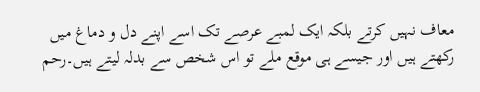معاف نہیں کرتے بلکہ ایک لمبے عرصے تک اسے اپنے دل و دماغ میں رکھتے ہیں اور جیسے ہی موقع ملے تو اس شخص سے بدلہ لیتے ہیں۔رحم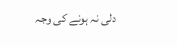دلی نہ ہونے کی وجہ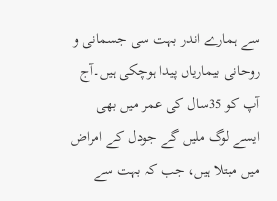سے ہمارے اندر بہت سی جسمانی و روحانی بیماریاں پیدا ہوچکی ہیں۔آج آپ کو 35سال کی عمر میں بھی ایسے لوگ ملیں گے جودل کے امراض میں مبتلا ہیں، جب کہ بہت سے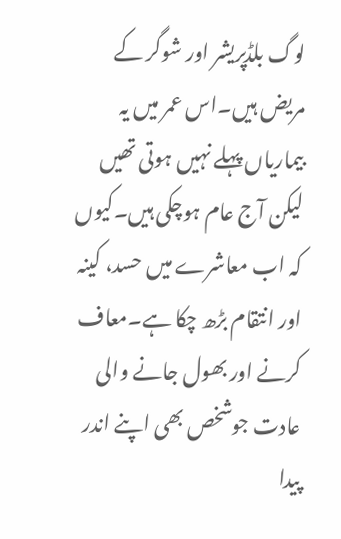لوگ بلڈپریشر اور شوگر کے مریض ہیں۔اس عمر میں یہ بیماریاں پہلے نہیں ہوتی تھیں لیکن آج عام ہوچکی ہیں۔کیوں کہ اب معاشرے میں حسد، کینہ اور انتقام بڑھ چکا ہے۔معاف کرنے اور بھول جانے والی عادت جوشخص بھی اپنے اندر پیدا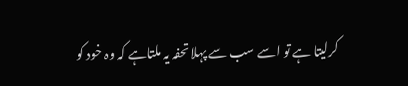کرلیتا ہے تو اسے سب سے پہلا تحفہ یہ ملتاہے کہ وہ خود کو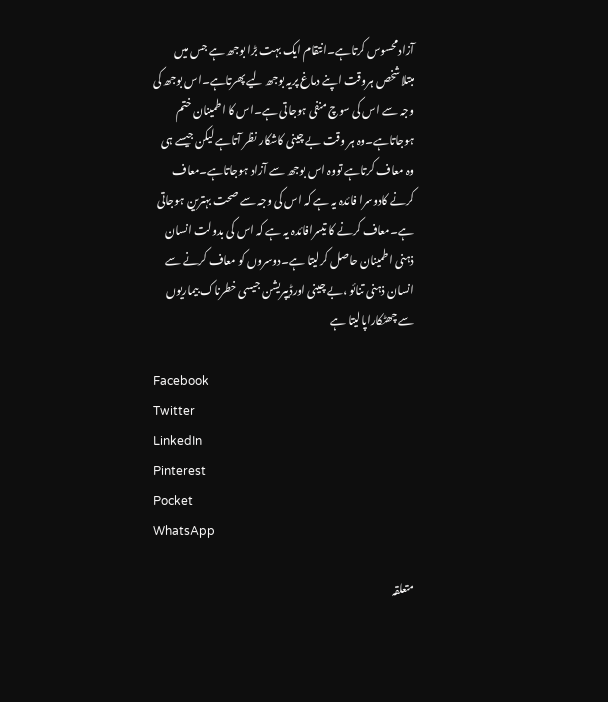آزادمحسوس کرتاہے۔انتقام ایک بہت بڑا بوجھ ہے جس میں مبتلاشخص ہروقت اپنے دماغ پریہ بوجھ لیے پھرتاہے۔اس بوجھ کی وجہ سے اس کی سوچ منفی ہوجاتی ہے۔اس کا اطمینان ختم ہوجاتاہے۔وہ ہر وقت بے چینی کاشکار نظر آتاہے لیکن جیسے ہی وہ معاف کرتاہے تووہ اس بوجھ سے آزاد ہوجاتاہے۔معاف کرنے کادوسرا فائدہ یہ ہے کہ اس کی وجہ سے صحت بہترین ہوجاتی ہے۔معاف کرنے کا تیسرافائدہ یہ ہے کہ اس کی بدولت انسان ذہنی اطمینان حاصل کرلیتا ہے۔دوسروں کو معاف کرنے سے انسان ذہنی تنائو ،بے چینی اورڈیپریشن جیسی خطرناک بیماریوں سے چھٹکاراپالیتا ہے

Facebook
Twitter
LinkedIn
Pinterest
Pocket
WhatsApp

متعلقہ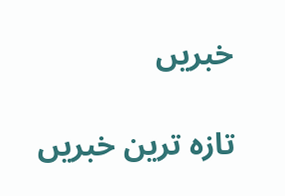خبریں

تازہ ترین خبریں